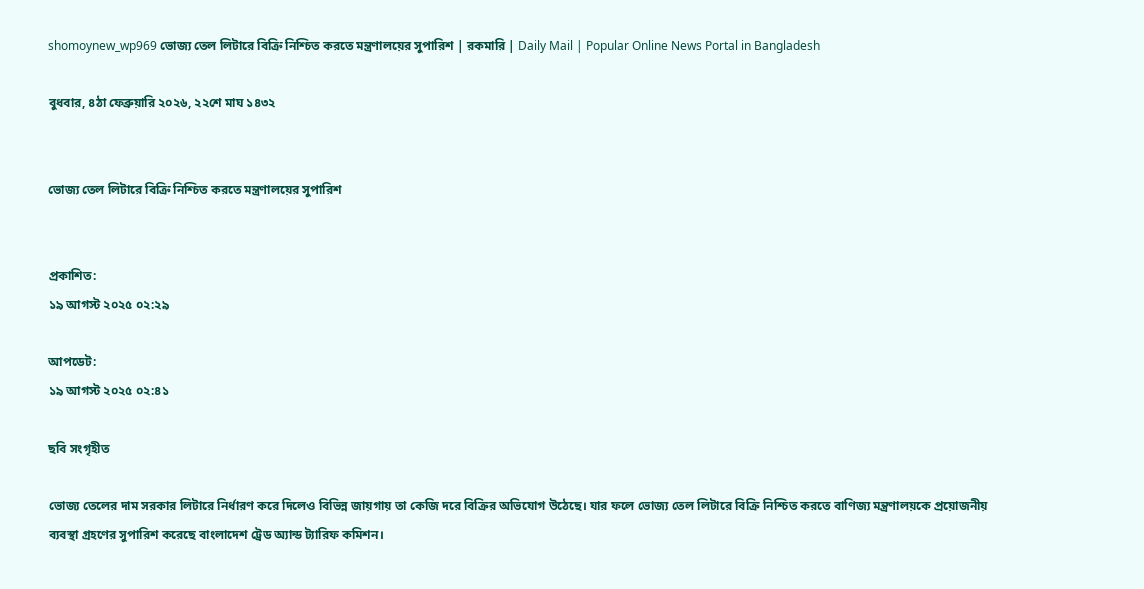shomoynew_wp969 ভোজ্য তেল লিটারে বিক্রি নিশ্চিত করতে মন্ত্রণালয়ের সুপারিশ | রকমারি | Daily Mail | Popular Online News Portal in Bangladesh

বুধবার, ৪ঠা ফেব্রুয়ারি ২০২৬, ২২শে মাঘ ১৪৩২


ভোজ্য তেল লিটারে বিক্রি নিশ্চিত করতে মন্ত্রণালয়ের সুপারিশ


প্রকাশিত:
১৯ আগস্ট ২০২৫ ০২:২৯

আপডেট:
১৯ আগস্ট ২০২৫ ০২:৪১

ছবি সংগৃহীত

ভোজ্য তেলের দাম সরকার লিটারে নির্ধারণ করে দিলেও বিভিন্ন জায়গায় তা কেজি দরে বিক্রির অভিযোগ উঠেছে। যার ফলে ভোজ্য তেল লিটারে বিক্রি নিশ্চিত করতে বাণিজ্য মন্ত্রণালয়কে প্রয়োজনীয় ব্যবস্থা গ্রহণের সুপারিশ করেছে বাংলাদেশ ট্রেড অ্যান্ড ট্যারিফ কমিশন।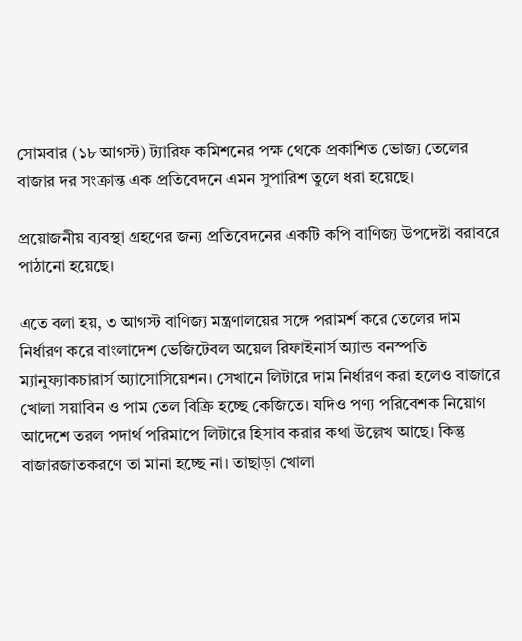সোমবার (১৮ আগস্ট) ট্যারিফ কমিশনের পক্ষ থেকে প্রকাশিত ভোজ্য তেলের বাজার দর সংক্রান্ত এক প্রতিবেদনে এমন সুপারিশ তুলে ধরা হয়েছে।

প্রয়োজনীয় ব্যবস্থা গ্রহণের জন্য প্রতিবেদনের একটি কপি বাণিজ্য উপদেষ্টা বরাবরে পাঠানো হয়েছে।

এতে বলা হয়, ৩ আগস্ট বাণিজ্য মন্ত্রণালয়ের সঙ্গে পরামর্শ করে তেলের দাম নির্ধারণ করে বাংলাদেশ ভেজিটেবল অয়েল রিফাইনার্স অ্যান্ড বনস্পতি ম্যানুফ্যাকচারার্স অ্যাসোসিয়েশন। সেখানে লিটারে দাম নির্ধারণ করা হলেও বাজারে খোলা সয়াবিন ও পাম তেল বিক্রি হচ্ছে কেজিতে। যদিও পণ্য পরিবেশক নিয়োগ আদেশে তরল পদার্থ পরিমাপে লিটারে হিসাব করার কথা উল্লেখ আছে। কিন্তু বাজারজাতকরণে তা মানা হচ্ছে না। তাছাড়া খোলা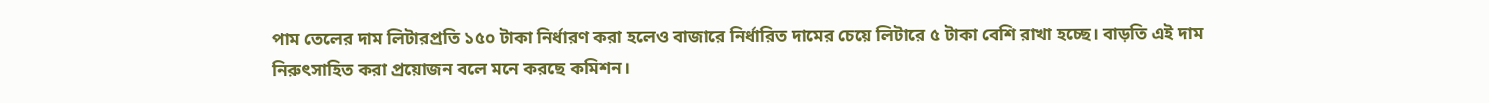পাম তেলের দাম লিটারপ্রতি ১৫০ টাকা নির্ধারণ করা হলেও বাজারে নির্ধারিত দামের চেয়ে লিটারে ৫ টাকা বেশি রাখা হচ্ছে। বাড়তি এই দাম নিরুৎসাহিত করা প্রয়োজন বলে মনে করছে কমিশন।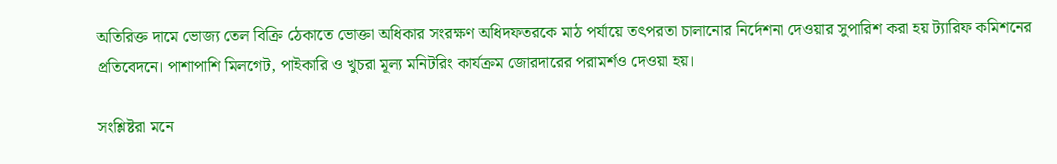অতিরিক্ত দামে ভোজ্য তেল বিক্রি ঠেকাতে ভোক্তা অধিকার সংরক্ষণ অধিদফতরকে মাঠ পর্যায়ে তৎপরতা চালানোর নির্দেশনা দেওয়ার সুপারিশ করা হয় ট্যারিফ কমিশনের প্রতিবেদনে। পাশাপাশি মিলগেট, পাইকারি ও খুচরা মূল্য মনিটরিং কার্যক্রম জোরদারের পরামর্শও দেওয়া হয়।

সংশ্লিষ্টরা মনে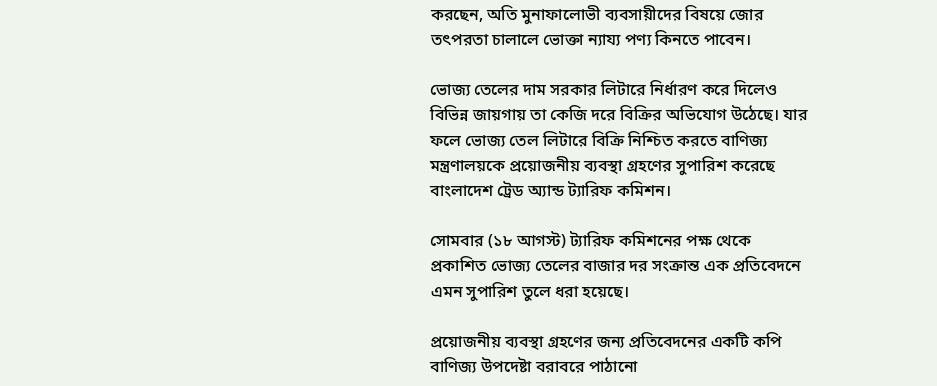করছেন, অতি মুনাফালোভী ব্যবসায়ীদের বিষয়ে জোর তৎপরতা চালালে ভোক্তা ন্যায্য পণ্য কিনতে পাবেন।

ভোজ্য তেলের দাম সরকার লিটারে নির্ধারণ করে দিলেও বিভিন্ন জায়গায় তা কেজি দরে বিক্রির অভিযোগ উঠেছে। যার ফলে ভোজ্য তেল লিটারে বিক্রি নিশ্চিত করতে বাণিজ্য মন্ত্রণালয়কে প্রয়োজনীয় ব্যবস্থা গ্রহণের সুপারিশ করেছে বাংলাদেশ ট্রেড অ্যান্ড ট্যারিফ কমিশন।

সোমবার (১৮ আগস্ট) ট্যারিফ কমিশনের পক্ষ থেকে প্রকাশিত ভোজ্য তেলের বাজার দর সংক্রান্ত এক প্রতিবেদনে এমন সুপারিশ তুলে ধরা হয়েছে।

প্রয়োজনীয় ব্যবস্থা গ্রহণের জন্য প্রতিবেদনের একটি কপি বাণিজ্য উপদেষ্টা বরাবরে পাঠানো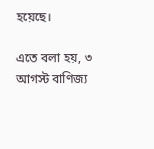হয়েছে।

এতে বলা হয়, ৩ আগস্ট বাণিজ্য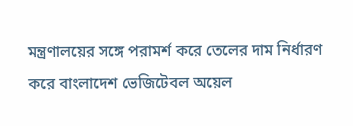মন্ত্রণালয়ের সঙ্গে পরামর্শ করে তেলের দাম নির্ধারণ করে বাংলাদেশ ভেজিটেবল অয়েল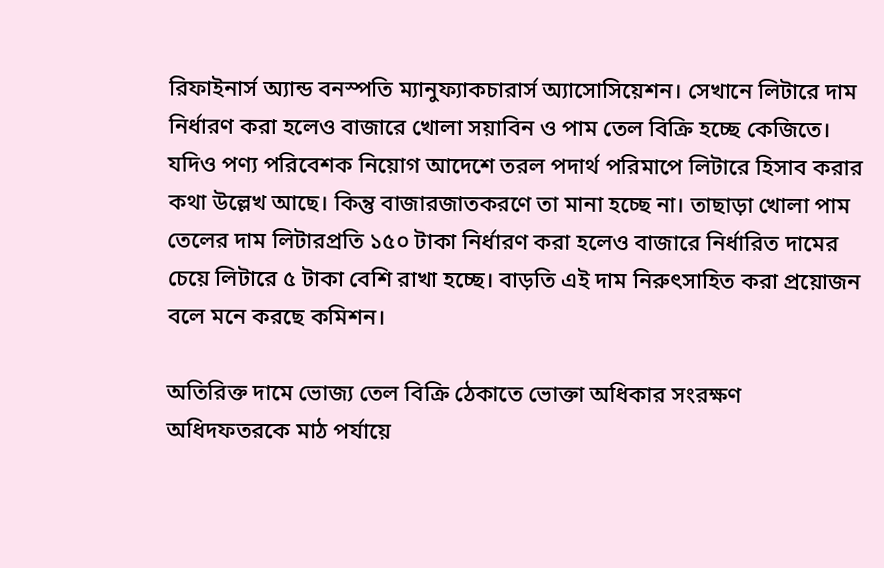রিফাইনার্স অ্যান্ড বনস্পতি ম্যানুফ্যাকচারার্স অ্যাসোসিয়েশন। সেখানে লিটারে দাম নির্ধারণ করা হলেও বাজারে খোলা সয়াবিন ও পাম তেল বিক্রি হচ্ছে কেজিতে। যদিও পণ্য পরিবেশক নিয়োগ আদেশে তরল পদার্থ পরিমাপে লিটারে হিসাব করার কথা উল্লেখ আছে। কিন্তু বাজারজাতকরণে তা মানা হচ্ছে না। তাছাড়া খোলা পাম তেলের দাম লিটারপ্রতি ১৫০ টাকা নির্ধারণ করা হলেও বাজারে নির্ধারিত দামের চেয়ে লিটারে ৫ টাকা বেশি রাখা হচ্ছে। বাড়তি এই দাম নিরুৎসাহিত করা প্রয়োজন বলে মনে করছে কমিশন।

অতিরিক্ত দামে ভোজ্য তেল বিক্রি ঠেকাতে ভোক্তা অধিকার সংরক্ষণ অধিদফতরকে মাঠ পর্যায়ে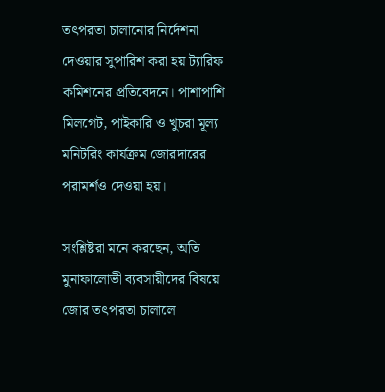তৎপরতা চালানোর নির্দেশনা দেওয়ার সুপারিশ করা হয় ট্যারিফ কমিশনের প্রতিবেদনে। পাশাপাশি মিলগেট, পাইকারি ও খুচরা মূল্য মনিটরিং কার্যক্রম জোরদারের পরামর্শও দেওয়া হয়।

সংশ্লিষ্টরা মনে করছেন, অতি মুনাফালোভী ব্যবসায়ীদের বিষয়ে জোর তৎপরতা চালালে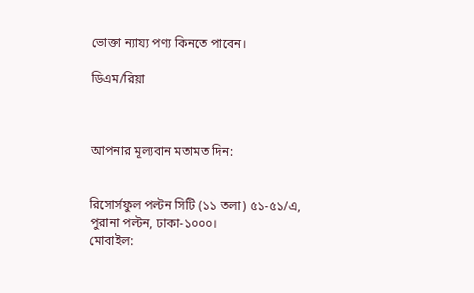ভোক্তা ন্যায্য পণ্য কিনতে পাবেন।

ডিএম/রিয়া



আপনার মূল্যবান মতামত দিন:


রিসোর্সফুল পল্টন সিটি (১১ তলা) ৫১-৫১/এ, পুরানা পল্টন, ঢাকা-১০০০।
মোবাইল: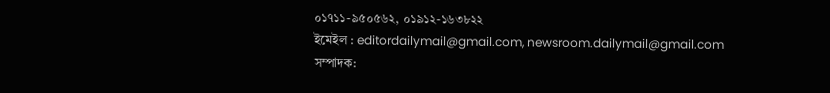০১৭১১-৯৫০৫৬২, ০১৯১২-১৬৩৮২২
ইমেইল : editordailymail@gmail.com, newsroom.dailymail@gmail.com
সম্পাদক: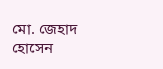মো. জেহাদ হোসেন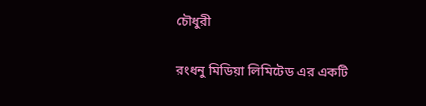চৌধুরী

রংধনু মিডিয়া লিমিটেড এর একটি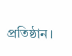প্রতিষ্ঠান।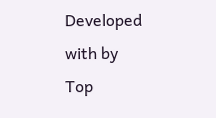Developed with by
Top